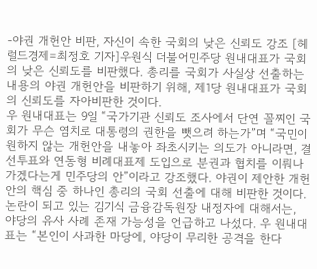-야권 개헌안 비판, 자신이 속한 국회의 낮은 신뢰도 강조 [헤럴드경제=최정호 기자]우원식 더불어민주당 원내대표가 국회의 낮은 신뢰도를 비판했다. 총리를 국회가 사실상 선출하는 내용의 야권 개헌안을 비판하기 위해, 제1당 원내대표가 국회의 신뢰도를 자아비판한 것이다.
우 원내대표는 9일 “국가기관 신뢰도 조사에서 단연 꼴찌인 국회가 무슨 염치로 대통령의 권한을 뺏으려 하는가”며 “국민이 원하지 않는 개헌안을 내놓아 좌초시키는 의도가 아니라면, 결선투표와 연동형 비례대표제 도입으로 분권과 협치를 이뤄나가겠다는게 민주당의 안”이라고 강조했다. 야권이 제안한 개헌안의 핵심 중 하나인 총리의 국회 선출에 대해 비판한 것이다.
논란이 되고 있는 김기식 금융감독원장 내정자에 대해서는, 야당의 유사 사례 존재 가능성을 언급하고 나섰다. 우 원내대표는 “본인이 사과한 마당에, 야당이 무리한 공격을 한다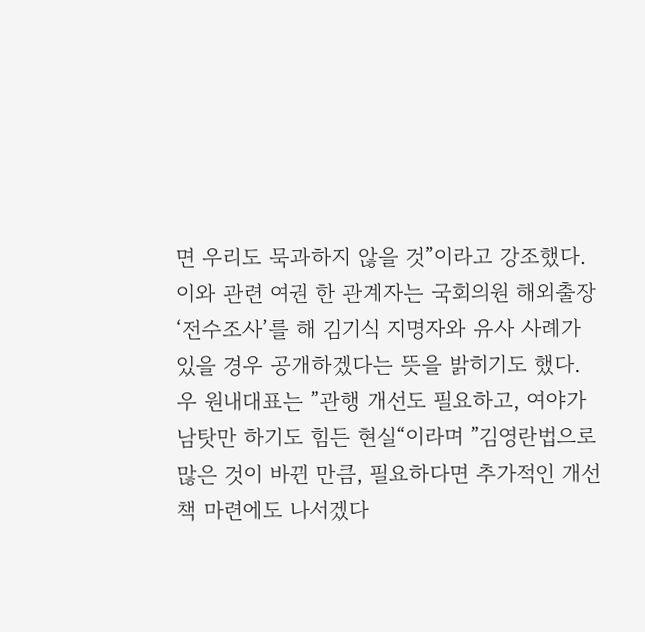면 우리도 묵과하지 않을 것”이라고 강조했다. 이와 관련 여권 한 관계자는 국회의원 해외출장 ‘전수조사’를 해 김기식 지명자와 유사 사례가 있을 경우 공개하겠다는 뜻을 밝히기도 했다.
우 원내대표는 ”관행 개선도 필요하고, 여야가 남탓만 하기도 힘든 현실“이라며 ”김영란법으로 많은 것이 바뀐 만큼, 필요하다면 추가적인 개선책 마련에도 나서겠다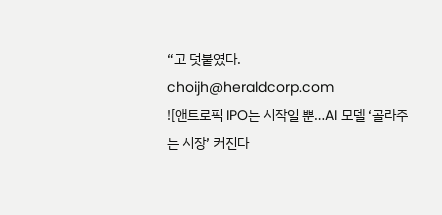“고 덧붙였다.
choijh@heraldcorp.com
![앤트로픽 IPO는 시작일 뿐…AI 모델 ‘골라주는 시장’ 커진다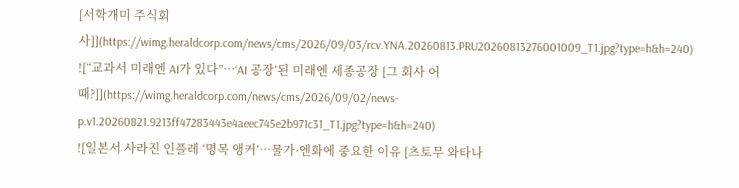[서학개미 주식회사]](https://wimg.heraldcorp.com/news/cms/2026/09/03/rcv.YNA.20260813.PRU20260813276001009_T1.jpg?type=h&h=240)
![“교과서 미래엔 AI가 있다”…‘AI 공장’된 미래엔 세종공장 [그 회사 어때?]](https://wimg.heraldcorp.com/news/cms/2026/09/02/news-p.v1.20260821.9213ff47283443e4aeec745e2b971c31_T1.jpg?type=h&h=240)
![일본서 사라진 인플레 ‘명목 앵커’…물가·엔화에 중요한 이유 [츠토무 와타나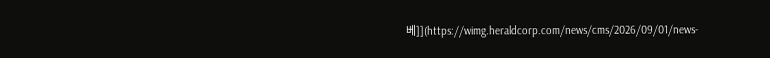베]](https://wimg.heraldcorp.com/news/cms/2026/09/01/news-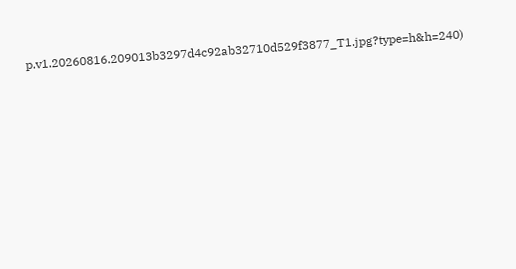p.v1.20260816.209013b3297d4c92ab32710d529f3877_T1.jpg?type=h&h=240)